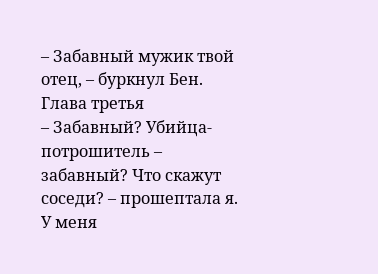– Забавный мужик твой отец, – буркнул Бен.
Глава третья
– Забавный? Убийца-потрошитель – забавный? Что скажут соседи? – прошептала я.
У меня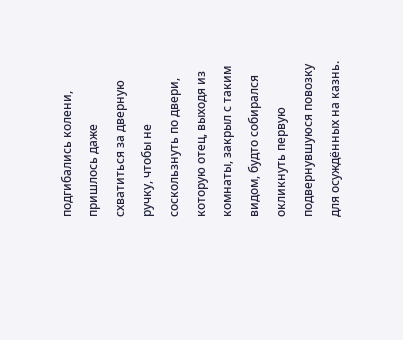подгибались колени, пришлось даже схватиться за дверную ручку, чтобы не соскользнуть по двери, которую отец, выходя из комнаты, закрыл с таким видом, будто собирался окликнуть первую подвернувшуюся повозку для осуждённых на казнь.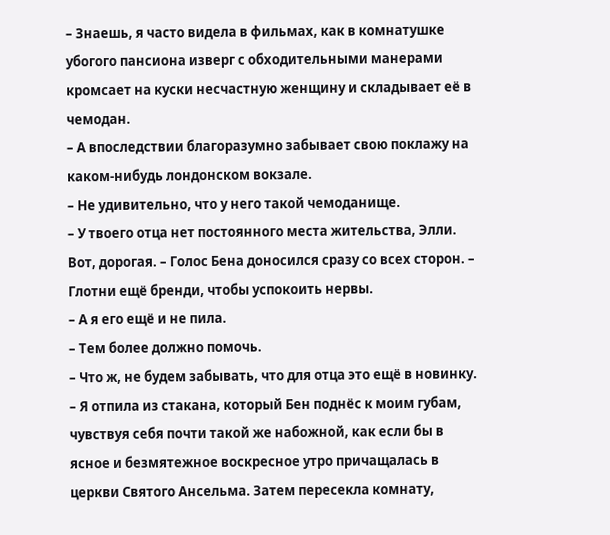– Знаешь, я часто видела в фильмах, как в комнатушке убогого пансиона изверг с обходительными манерами кромсает на куски несчастную женщину и складывает её в чемодан.
– А впоследствии благоразумно забывает свою поклажу на каком-нибудь лондонском вокзале.
– Не удивительно, что у него такой чемоданище.
– У твоего отца нет постоянного места жительства, Элли. Вот, дорогая. – Голос Бена доносился сразу со всех сторон. – Глотни ещё бренди, чтобы успокоить нервы.
– А я его ещё и не пила.
– Тем более должно помочь.
– Что ж, не будем забывать, что для отца это ещё в новинку. – Я отпила из стакана, который Бен поднёс к моим губам, чувствуя себя почти такой же набожной, как если бы в ясное и безмятежное воскресное утро причащалась в церкви Святого Ансельма. Затем пересекла комнату,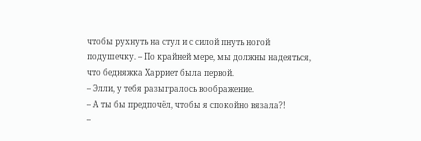чтобы рухнуть на стул и с силой пнуть ногой подушечку. – По крайней мере, мы должны надеяться, что бедняжка Харриет была первой.
– Элли, у тебя разыгралось воображение.
– А ты бы предпочёл, чтобы я спокойно вязала?!
–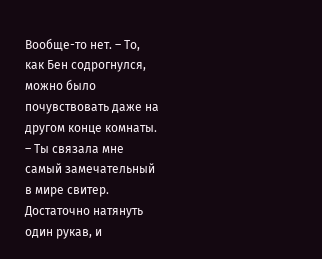Вообще-то нет. – То, как Бен содрогнулся, можно было почувствовать даже на другом конце комнаты. – Ты связала мне самый замечательный в мире свитер. Достаточно натянуть один рукав, и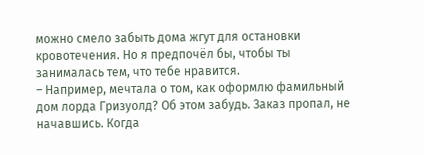можно смело забыть дома жгут для остановки кровотечения. Но я предпочёл бы, чтобы ты занималась тем, что тебе нравится.
– Например, мечтала о том, как оформлю фамильный дом лорда Гризуолд? Об этом забудь. Заказ пропал, не начавшись. Когда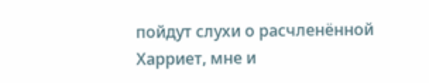пойдут слухи о расчленённой Харриет, мне и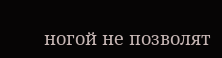ногой не позволят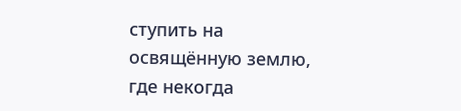ступить на освящённую землю, где некогда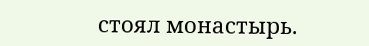стоял монастырь.